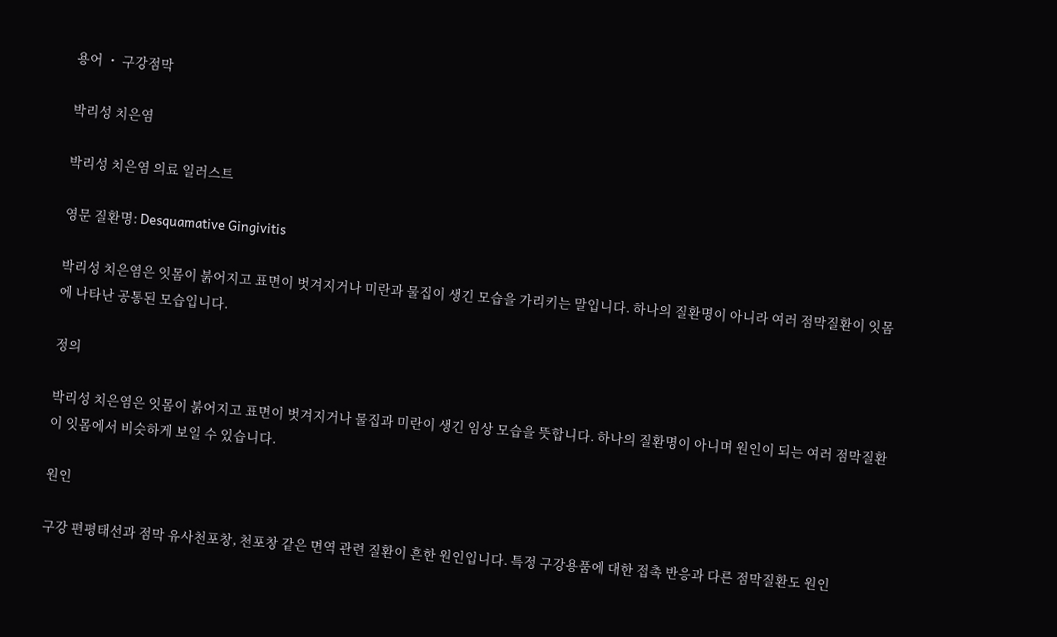용어 ・ 구강점막

박리성 치은염

박리성 치은염 의료 일러스트

영문 질환명: Desquamative Gingivitis

박리성 치은염은 잇몸이 붉어지고 표면이 벗겨지거나 미란과 물집이 생긴 모습을 가리키는 말입니다. 하나의 질환명이 아니라 여러 점막질환이 잇몸에 나타난 공통된 모습입니다.

정의

박리성 치은염은 잇몸이 붉어지고 표면이 벗겨지거나 물집과 미란이 생긴 임상 모습을 뜻합니다. 하나의 질환명이 아니며 원인이 되는 여러 점막질환이 잇몸에서 비슷하게 보일 수 있습니다.

원인

구강 편평태선과 점막 유사천포창, 천포창 같은 면역 관련 질환이 흔한 원인입니다. 특정 구강용품에 대한 접촉 반응과 다른 점막질환도 원인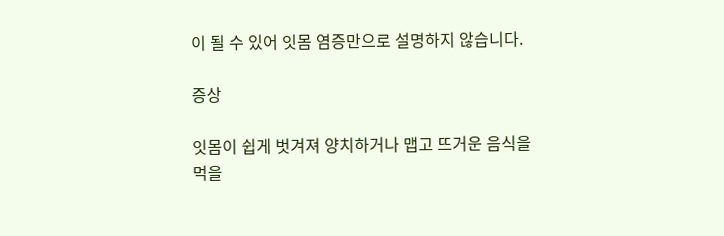이 될 수 있어 잇몸 염증만으로 설명하지 않습니다.

증상

잇몸이 쉽게 벗겨져 양치하거나 맵고 뜨거운 음식을 먹을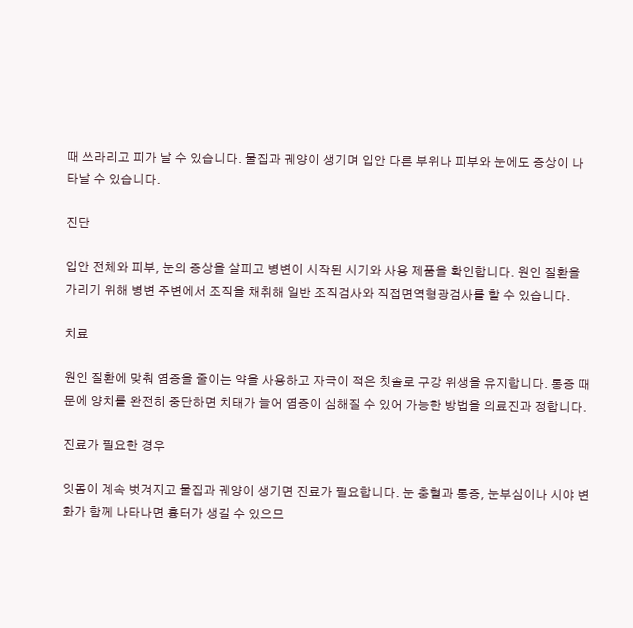때 쓰라리고 피가 날 수 있습니다. 물집과 궤양이 생기며 입안 다른 부위나 피부와 눈에도 증상이 나타날 수 있습니다.

진단

입안 전체와 피부, 눈의 증상을 살피고 병변이 시작된 시기와 사용 제품을 확인합니다. 원인 질환을 가리기 위해 병변 주변에서 조직을 채취해 일반 조직검사와 직접면역형광검사를 할 수 있습니다.

치료

원인 질환에 맞춰 염증을 줄이는 약을 사용하고 자극이 적은 칫솔로 구강 위생을 유지합니다. 통증 때문에 양치를 완전히 중단하면 치태가 늘어 염증이 심해질 수 있어 가능한 방법을 의료진과 정합니다.

진료가 필요한 경우

잇몸이 계속 벗겨지고 물집과 궤양이 생기면 진료가 필요합니다. 눈 충혈과 통증, 눈부심이나 시야 변화가 함께 나타나면 흉터가 생길 수 있으므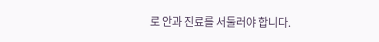로 안과 진료를 서둘러야 합니다.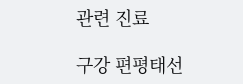관련 진료

구강 편평태선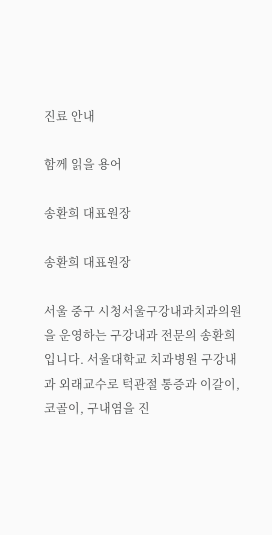진료 안내

함께 읽을 용어

송환희 대표원장

송환희 대표원장

서울 중구 시청서울구강내과치과의원을 운영하는 구강내과 전문의 송환희입니다. 서울대학교 치과병원 구강내과 외래교수로 턱관절 통증과 이갈이, 코골이, 구내염을 진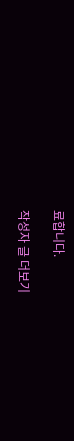료합니다.

작성자 글 더보기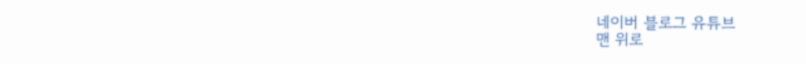네이버 블로그 유튜브
맨 위로